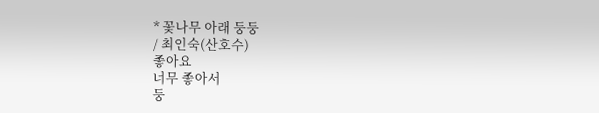* 꽃나무 아래 둥둥
/ 최인숙(산호수)
좋아요
너무 좋아서
둥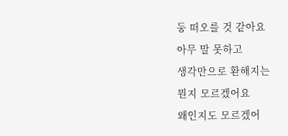둥 떠오를 것 같아요
아무 말 못하고
생각만으로 환해지는
뭔지 모르겠어요
왜인지도 모르겠어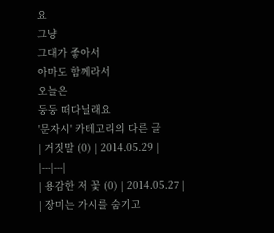요
그냥
그대가 좋아서
아마도 함께라서
오늘은
둥둥 떠다닐래요
'문자시' 카테고리의 다른 글
| 거짓말 (0) | 2014.05.29 |
|---|---|
| 용감한 저 꽃 (0) | 2014.05.27 |
| 장미는 가시를 숨기고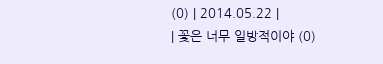(0) | 2014.05.22 |
| 꽃은 너무 일방적이야 (0)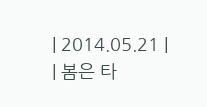| 2014.05.21 |
| 봄은 타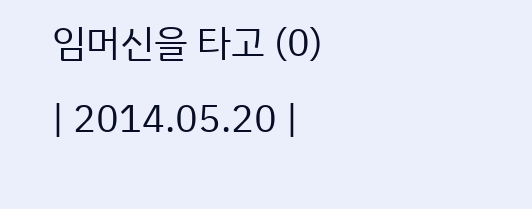임머신을 타고 (0) | 2014.05.20 |